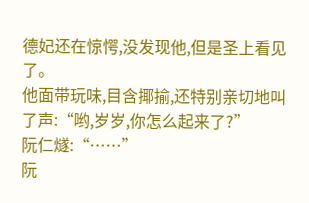德妃还在惊愕,没发现他,但是圣上看见了。
他面带玩味,目含揶揄,还特别亲切地叫了声:“哟,岁岁,你怎么起来了?”
阮仁燧:“……”
阮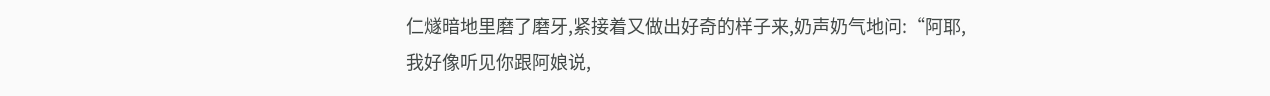仁燧暗地里磨了磨牙,紧接着又做出好奇的样子来,奶声奶气地问:“阿耶,我好像听见你跟阿娘说,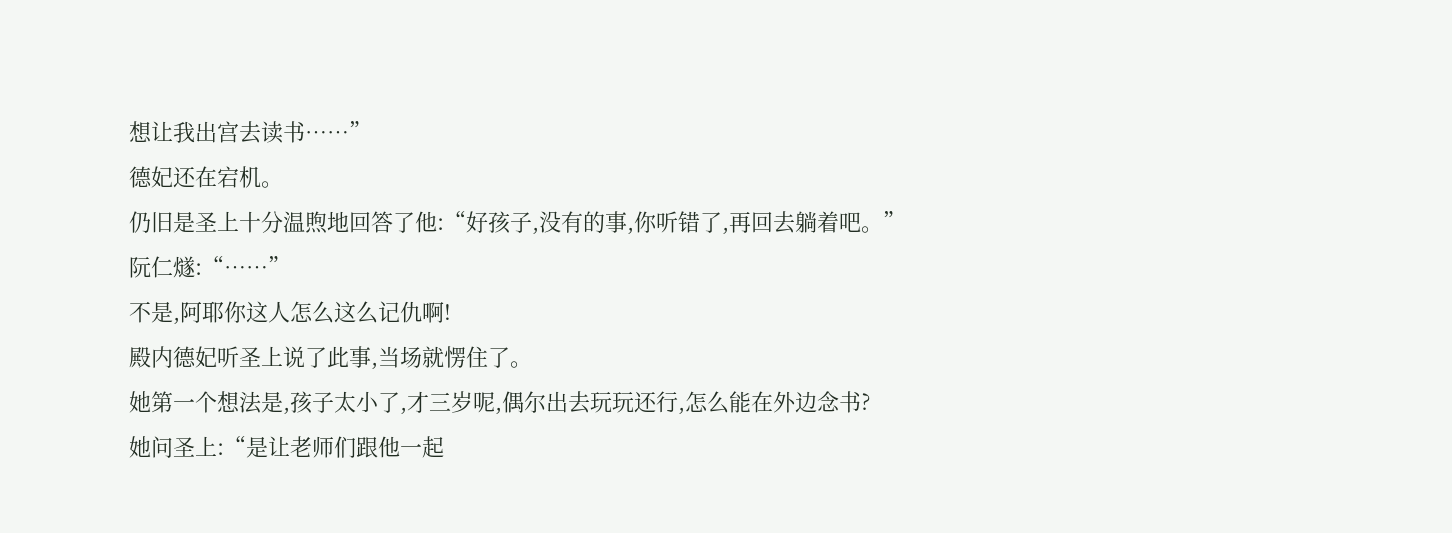想让我出宫去读书……”
德妃还在宕机。
仍旧是圣上十分温煦地回答了他:“好孩子,没有的事,你听错了,再回去躺着吧。”
阮仁燧:“……”
不是,阿耶你这人怎么这么记仇啊!
殿内德妃听圣上说了此事,当场就愣住了。
她第一个想法是,孩子太小了,才三岁呢,偶尔出去玩玩还行,怎么能在外边念书?
她问圣上:“是让老师们跟他一起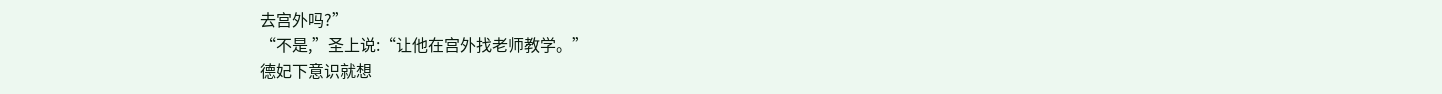去宫外吗?”
“不是,”圣上说:“让他在宫外找老师教学。”
德妃下意识就想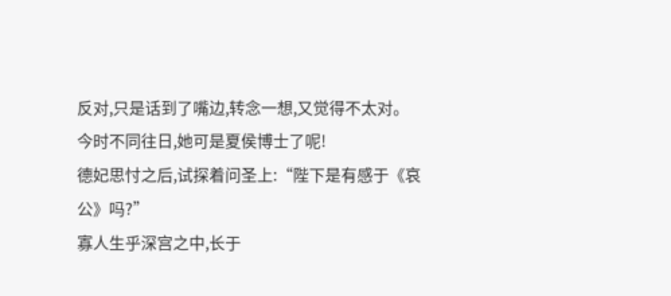反对,只是话到了嘴边,转念一想,又觉得不太对。
今时不同往日,她可是夏侯博士了呢!
德妃思忖之后,试探着问圣上:“陛下是有感于《哀公》吗?”
寡人生乎深宫之中,长于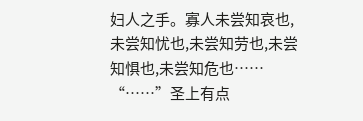妇人之手。寡人未尝知哀也,未尝知忧也,未尝知劳也,未尝知惧也,未尝知危也……
“……”圣上有点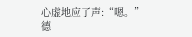心虚地应了声:“嗯。”
德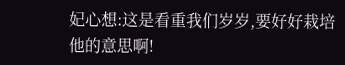妃心想:这是看重我们岁岁,要好好栽培他的意思啊!